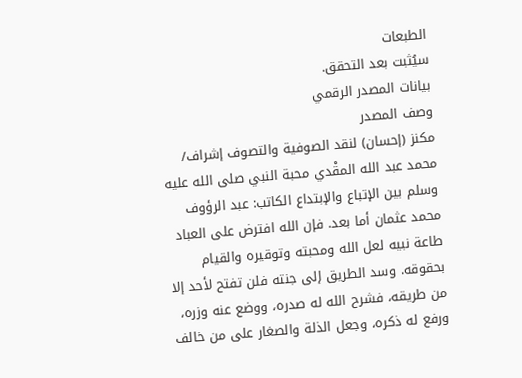الطبعات
سيُثبت بعد التحقق.
بيانات المصدر الرقمي
وصف المصدر
مكنز (إحسان) لنقد الصوفية والتصوف إشراف/ محمد عبد الله المقْدي محبة النبي صلى الله عليه وسلم بين الإتباع والإبتداع الكاتب: عبد الرؤوف محمد عثمان أما بعد. فإن الله افترض على العباد طاعة نبيه لعل الله ومحبته وتوقيره والقيام بحقوقه. وسد الطريق إلى جنته فلن تفتح لأحد إلا من طريقه، فشرح الله له صدره، ووضع عنه وزره، ورفع له ذكره، وجعل الذلة والصغار على من خالف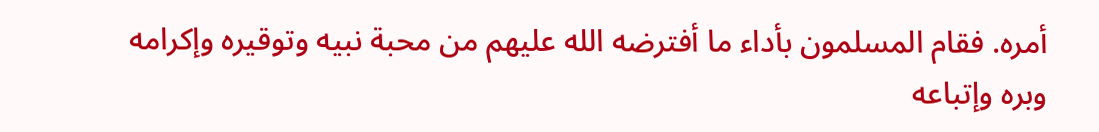أمره. فقام المسلمون بأداء ما أفترضه الله عليهم من محبة نبيه وتوقيره وإكرامه وبره وإتباعه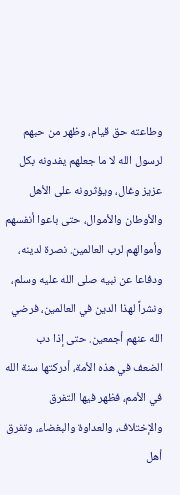وطاعته حق قيام، وظهر من حبهم لرسول الله لا ما جعلهم يفدونه بكل عزيز وغال، ويؤثرونه على الأهل والأوطان والأموال، حتى باعوا أنفسهم وأموالهم لرب العالمين. نصرة لدينه، ودفاعا عن نبيه صلى الله عليه وسلم، ونشراً لهذا الدين في العالمين، فرضي الله عنهم أجمعين. حتى إذا دب الضعف في هذه الأمة، أدركتها سنة الله في الأمم، فظهر فيها التفرق والإختلاف، والعداوة والبغضاء، وتفرق أهل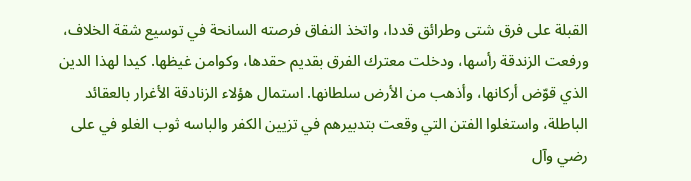القبلة على فرق شتى وطرائق قددا، واتخذ النفاق فرصته السانحة في توسيع شقة الخلاف، ورفعت الزندقة رأسها، ودخلت معترك الفرق بقديم حقدها، وكوامن غيظها. كيدا لهذا الدين الذي قوّض أركانها، وأذهب من الأرض سلطانها. استمال هؤلاء الزنادقة الأغرار بالعقائد الباطلة، واستغلوا الفتن التي وقعت بتدبيرهم في تزيين الكفر والباسه ثوب الغلو في على رضي وآل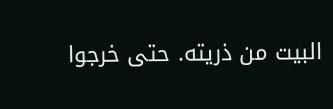البيت من ذريته. حتى خرجوا